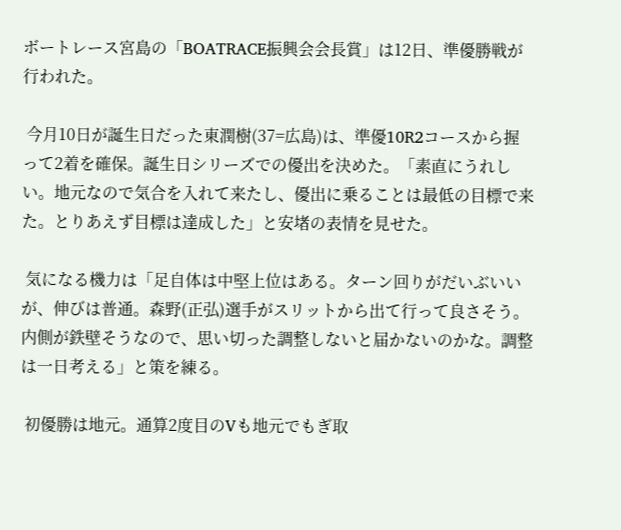ボートレース宮島の「BOATRACE振興会会長賞」は12日、準優勝戦が行われた。

 今月10日が誕生日だった東潤樹(37=広島)は、準優10R2コースから握って2着を確保。誕生日シリーズでの優出を決めた。「素直にうれしい。地元なので気合を入れて来たし、優出に乗ることは最低の目標で来た。とりあえず目標は達成した」と安堵の表情を見せた。

 気になる機力は「足自体は中堅上位はある。ターン回りがだいぶいいが、伸びは普通。森野(正弘)選手がスリットから出て行って良さそう。内側が鉄壁そうなので、思い切った調整しないと届かないのかな。調整は一日考える」と策を練る。

 初優勝は地元。通算2度目のVも地元でもぎ取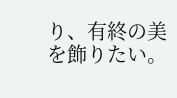り、有終の美を飾りたい。